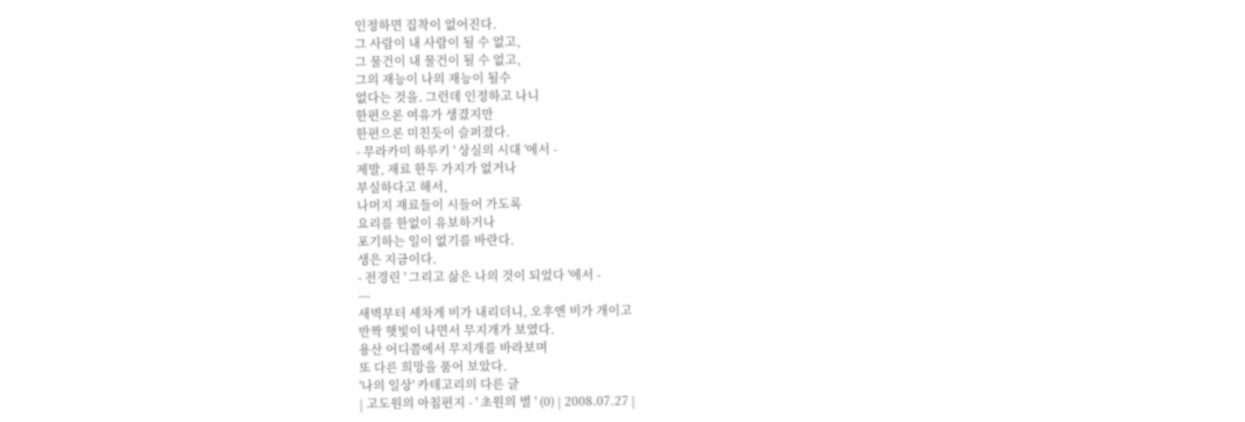인정하면 집착이 없어진다.
그 사람이 내 사람이 될 수 없고,
그 물건이 내 물건이 될 수 없고,
그의 재능이 나의 재능이 될수
없다는 것을. 그런데 인정하고 나니
한편으론 여유가 생겼지만
한편으론 미친듯이 슬퍼졌다.
- 무라카미 하루키 ' 상실의 시대 '에서 -
제발, 재료 한두 가지가 없거나
부실하다고 해서,
나머지 재료들이 시들어 가도록
요리를 한없이 유보하거나
포기하는 일이 없기를 바란다.
생은 지금이다.
- 전경린 ' 그리고 삶은 나의 것이 되었다 '에서 -
---
새벽부터 세차게 비가 내리더니, 오후엔 비가 개이고
반짝 햇빛이 나면서 무지개가 보였다.
용산 어디쯤에서 무지개를 바라보며
또 다른 희망을 품어 보았다.
'나의 일상' 카테고리의 다른 글
| 고도원의 아침편지 - ' 초원의 별 ' (0) | 2008.07.27 |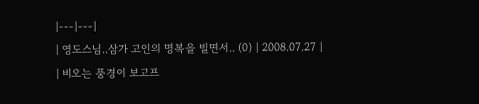|---|---|
| 영도스님..삼가 고인의 명복을 빌면서.. (0) | 2008.07.27 |
| 비오는 풍경이 보고프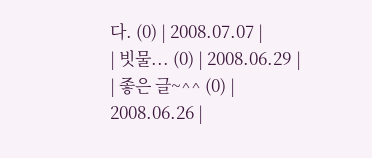다. (0) | 2008.07.07 |
| 빗물... (0) | 2008.06.29 |
| 좋은 글~^^ (0) | 2008.06.26 |